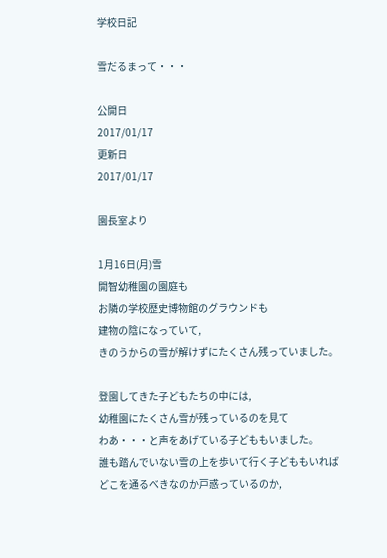学校日記

雪だるまって・・・

公開日
2017/01/17
更新日
2017/01/17

園長室より

1月16日(月)雪
開智幼稚園の園庭も
お隣の学校歴史博物館のグラウンドも
建物の陰になっていて,
きのうからの雪が解けずにたくさん残っていました。

登園してきた子どもたちの中には,
幼稚園にたくさん雪が残っているのを見て
わあ・・・と声をあげている子どももいました。
誰も踏んでいない雪の上を歩いて行く子どももいれば
どこを通るべきなのか戸惑っているのか,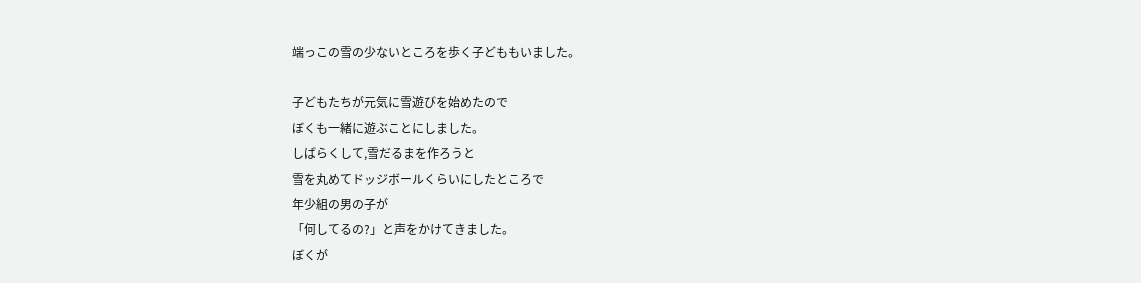端っこの雪の少ないところを歩く子どももいました。

子どもたちが元気に雪遊びを始めたので
ぼくも一緒に遊ぶことにしました。
しばらくして,雪だるまを作ろうと
雪を丸めてドッジボールくらいにしたところで
年少組の男の子が
「何してるの?」と声をかけてきました。
ぼくが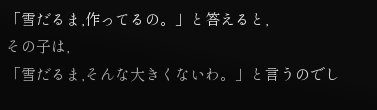「雪だるま,作ってるの。」と答えると,
その子は,
「雪だるま,そんな大きくないわ。」と言うのでし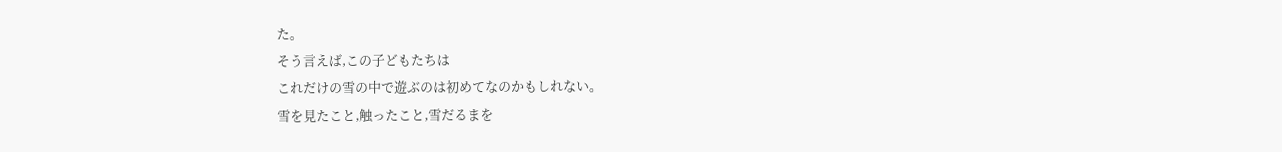た。
そう言えば,この子どもたちは
これだけの雪の中で遊ぶのは初めてなのかもしれない。
雪を見たこと,触ったこと,雪だるまを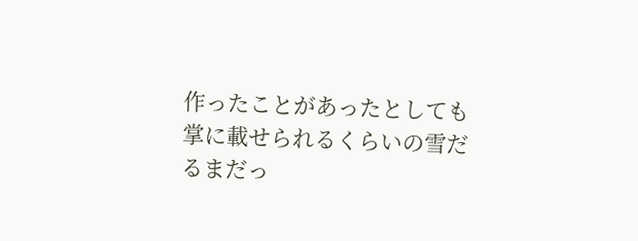作ったことがあったとしても
掌に載せられるくらいの雪だるまだっ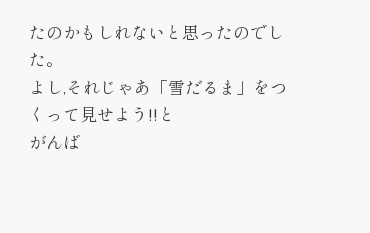たのかもしれないと思ったのでした。
よし,それじゃあ「雪だるま」をつくって見せよう!!と
がんば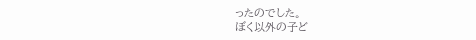ったのでした。
ぼく以外の子ど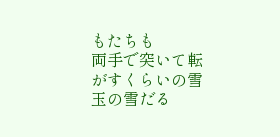もたちも
両手で突いて転がすくらいの雪玉の雪だる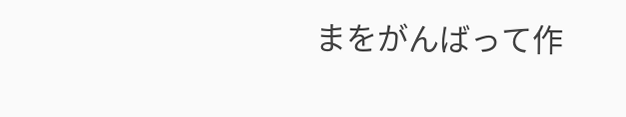まをがんばって作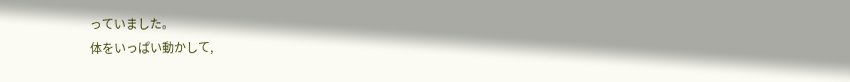っていました。
体をいっぱい動かして,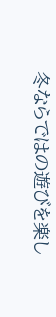冬ならではの遊びを楽し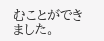むことができました。